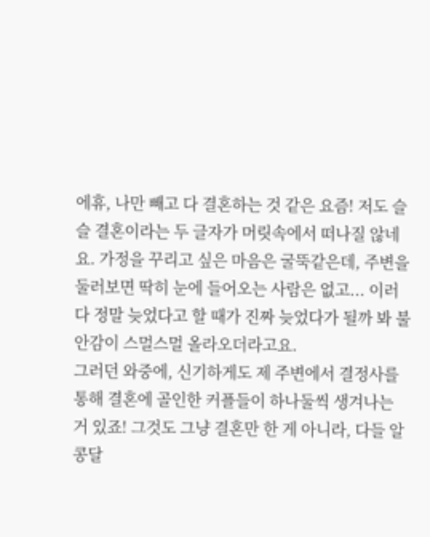에휴, 나만 빼고 다 결혼하는 것 같은 요즘! 저도 슬슬 결혼이라는 두 글자가 머릿속에서 떠나질 않네요. 가정을 꾸리고 싶은 마음은 굴뚝같은데, 주변을 둘러보면 딱히 눈에 들어오는 사람은 없고... 이러다 정말 늦었다고 할 때가 진짜 늦었다가 될까 봐 불안감이 스멀스멀 올라오더라고요.
그러던 와중에, 신기하게도 제 주변에서 결정사를 통해 결혼에 골인한 커플들이 하나둘씩 생겨나는 거 있죠! 그것도 그냥 결혼만 한 게 아니라, 다들 알콩달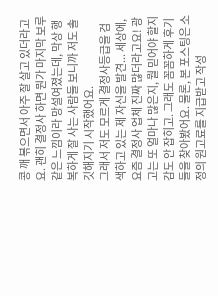콩 깨 볶으면서 아주 잘 살고 있더라고요. 괜히 결정사 하면 뭔가 마지막 보루 같은 느낌이라 망설여졌는데, 막상 행복하게 잘 사는 사람들 보니까 저도 솔깃해지기 시작했어요.
그래서 저도 모르게 결정사등급을 검색하고 있는 제 자신을 발견... 세상에, 요즘 결정사 업체 진짜 많더라고요! 광고는 또 얼마나 많은지, 뭘 믿어야 할지 감도 안 잡히고. 그래도 꼼꼼하게 후기들을 찾아봤어요. 물론, 본 포스팅은 소정의 원고료를 지급받고 작성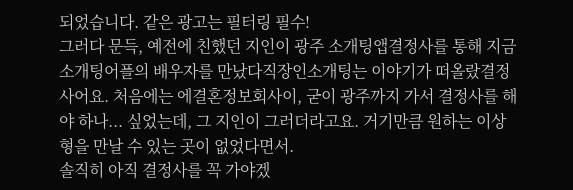되었습니다. 같은 광고는 필터링 필수!
그러다 문득, 예전에 친했던 지인이 광주 소개팅앱결정사를 통해 지금소개팅어플의 배우자를 만났다직장인소개팅는 이야기가 떠올랐결정사어요. 처음에는 에결혼정보회사이, 굳이 광주까지 가서 결정사를 해야 하나... 싶었는데, 그 지인이 그러더라고요. 거기만큼 원하는 이상형을 만날 수 있는 곳이 없었다면서.
솔직히 아직 결정사를 꼭 가야겠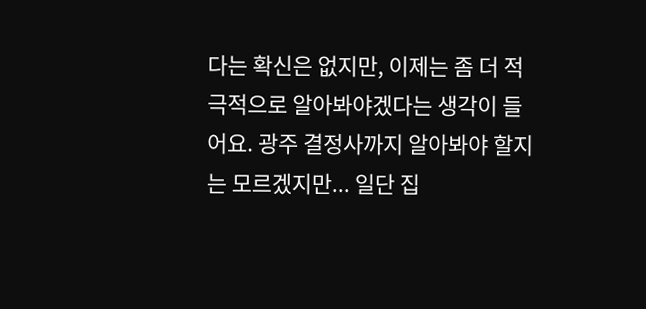다는 확신은 없지만, 이제는 좀 더 적극적으로 알아봐야겠다는 생각이 들어요. 광주 결정사까지 알아봐야 할지는 모르겠지만... 일단 집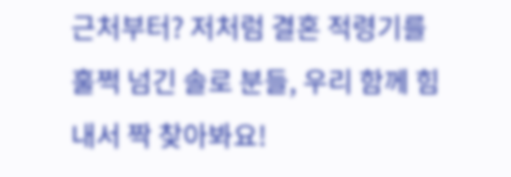근처부터? 저처럼 결혼 적령기를 훌쩍 넘긴 솔로 분들, 우리 함께 힘내서 짝 찾아봐요!